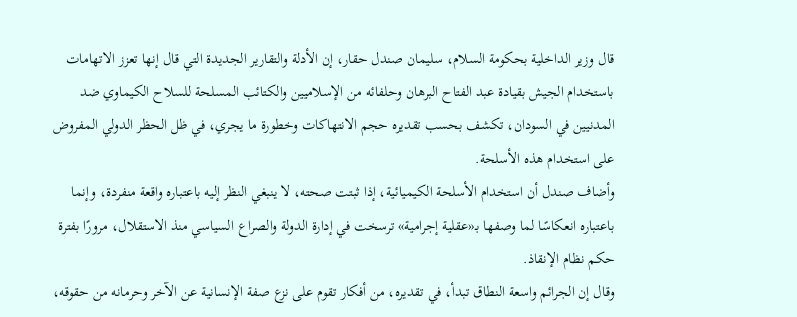قال وزير الداخلية بحكومة السلام، سليمان صندل حقار، إن الأدلة والتقارير الجديدة التي قال إنها تعزز الاتهامات باستخدام الجيش بقيادة عبد الفتاح البرهان وحلفائه من الإسلاميين والكتائب المسلحة للسلاح الكيماوي ضد المدنيين في السودان، تكشف بحسب تقديره حجم الانتهاكات وخطورة ما يجري، في ظل الحظر الدولي المفروض على استخدام هذه الأسلحة.
وأضاف صندل أن استخدام الأسلحة الكيميائية، إذا ثبتت صحته، لا ينبغي النظر إليه باعتباره واقعة منفردة، وإنما باعتباره انعكاسًا لما وصفها بـ«عقلية إجرامية» ترسخت في إدارة الدولة والصراع السياسي منذ الاستقلال، مرورًا بفترة حكم نظام الإنقاذ.
وقال إن الجرائم واسعة النطاق تبدأ، في تقديره، من أفكار تقوم على نزع صفة الإنسانية عن الآخر وحرمانه من حقوقه،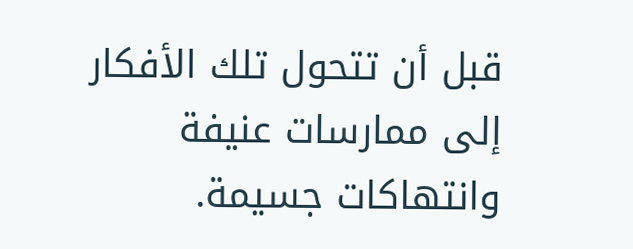قبل أن تتحول تلك الأفكار إلى ممارسات عنيفة وانتهاكات جسيمة.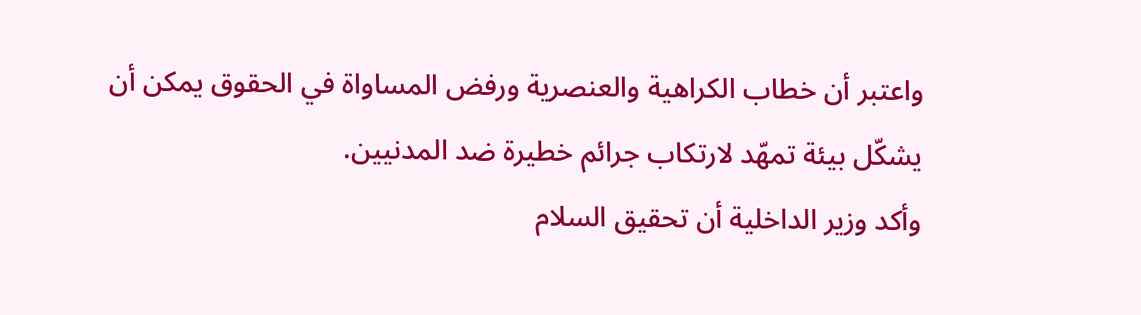واعتبر أن خطاب الكراهية والعنصرية ورفض المساواة في الحقوق يمكن أن يشكّل بيئة تمهّد لارتكاب جرائم خطيرة ضد المدنيين.
وأكد وزير الداخلية أن تحقيق السلام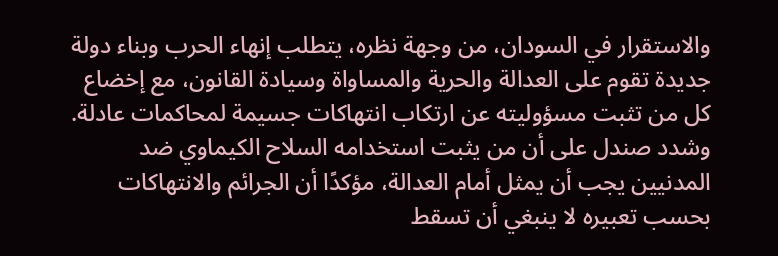والاستقرار في السودان، من وجهة نظره، يتطلب إنهاء الحرب وبناء دولة جديدة تقوم على العدالة والحرية والمساواة وسيادة القانون، مع إخضاع كل من تثبت مسؤوليته عن ارتكاب انتهاكات جسيمة لمحاكمات عادلة.
وشدد صندل على أن من يثبت استخدامه السلاح الكيماوي ضد المدنيين يجب أن يمثل أمام العدالة، مؤكدًا أن الجرائم والانتهاكات بحسب تعبيره لا ينبغي أن تسقط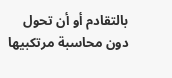بالتقادم أو أن تحول دون محاسبة مرتكبيها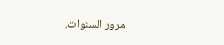مرور السنوات.